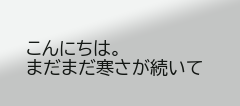こんにちは。
まだまだ寒さが続いて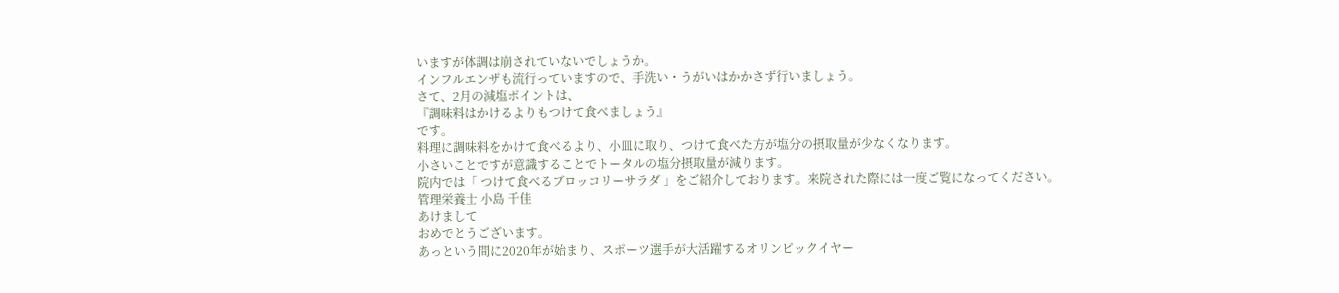いますが体調は崩されていないでしょうか。
インフルエンザも流行っていますので、手洗い・うがいはかかさず行いましょう。
さて、2月の減塩ポイントは、
『調味料はかけるよりもつけて食べましょう』
です。
料理に調味料をかけて食べるより、小皿に取り、つけて食べた方が塩分の摂取量が少なくなります。
小さいことですが意識することでトータルの塩分摂取量が減ります。
院内では「 つけて食べるブロッコリーサラダ 」をご紹介しております。来院された際には一度ご覧になってください。
管理栄養士 小島 千佳
あけまして
おめでとうございます。
あっという間に2020年が始まり、スポーツ選手が大活躍するオリンピックイヤー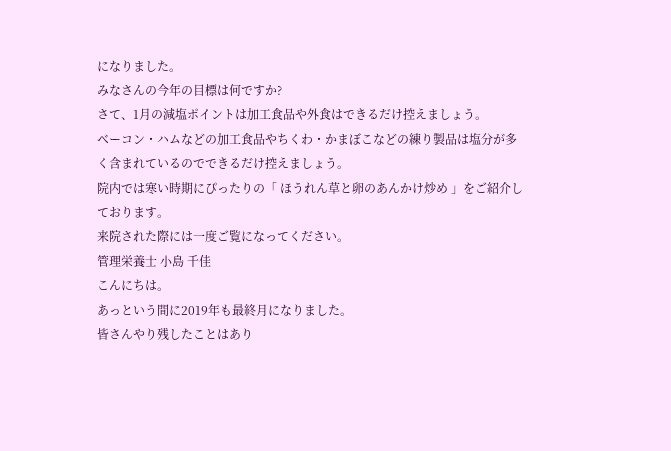になりました。
みなさんの今年の目標は何ですか?
さて、1月の減塩ポイントは加工食品や外食はできるだけ控えましょう。
ベーコン・ハムなどの加工食品やちくわ・かまぼこなどの練り製品は塩分が多く含まれているのでできるだけ控えましょう。
院内では寒い時期にぴったりの「 ほうれん草と卵のあんかけ炒め 」をご紹介しております。
来院された際には一度ご覧になってください。
管理栄養士 小島 千佳
こんにちは。
あっという間に2019年も最終月になりました。
皆さんやり残したことはあり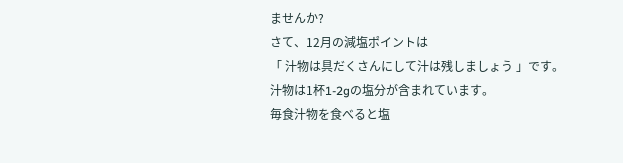ませんか?
さて、12月の減塩ポイントは
「 汁物は具だくさんにして汁は残しましょう 」です。
汁物は1杯1-2gの塩分が含まれています。
毎食汁物を食べると塩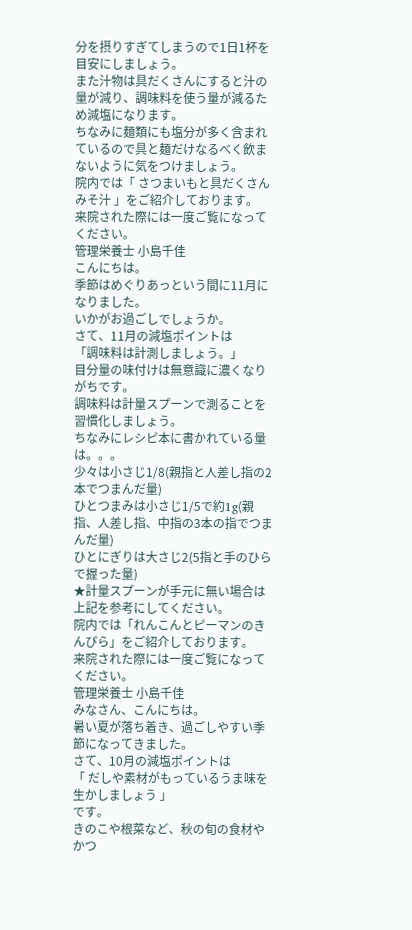分を摂りすぎてしまうので1日1杯を目安にしましょう。
また汁物は具だくさんにすると汁の量が減り、調味料を使う量が減るため減塩になります。
ちなみに麺類にも塩分が多く含まれているので具と麺だけなるべく飲まないように気をつけましょう。
院内では「 さつまいもと具だくさんみそ汁 」をご紹介しております。
来院された際には一度ご覧になってください。
管理栄養士 小島千佳
こんにちは。
季節はめぐりあっという間に11月になりました。
いかがお過ごしでしょうか。
さて、11月の減塩ポイントは
「調味料は計測しましょう。」
目分量の味付けは無意識に濃くなりがちです。
調味料は計量スプーンで測ることを習慣化しましょう。
ちなみにレシピ本に書かれている量は。。。
少々は小さじ1/8(親指と人差し指の2本でつまんだ量)
ひとつまみは小さじ1/5で約1g(親指、人差し指、中指の3本の指でつまんだ量)
ひとにぎりは大さじ2(5指と手のひらで握った量)
★計量スプーンが手元に無い場合は上記を参考にしてください。
院内では「れんこんとピーマンのきんぴら」をご紹介しております。
来院された際には一度ご覧になってください。
管理栄養士 小島千佳
みなさん、こんにちは。
暑い夏が落ち着き、過ごしやすい季節になってきました。
さて、10月の減塩ポイントは
「 だしや素材がもっているうま味を生かしましょう 」
です。
きのこや根菜など、秋の旬の食材やかつ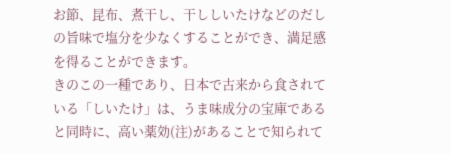お節、昆布、煮干し、干ししいたけなどのだしの旨味で塩分を少なくすることができ、満足感を得ることができます。
きのこの一種であり、日本で古来から食されている「しいたけ」は、うま味成分の宝庫であると同時に、高い薬効(注)があることで知られて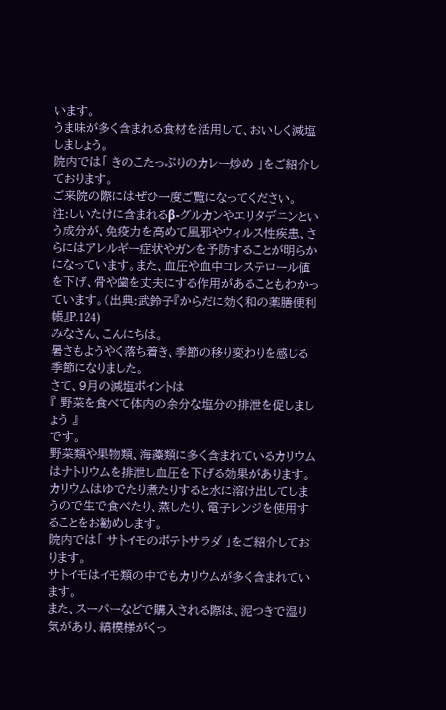います。
うま味が多く含まれる食材を活用して、おいしく減塩しましょう。
院内では「 きのこたっぷりのカレー炒め 」をご紹介しております。
ご来院の際にはぜひ一度ご覧になってください。
注:しいたけに含まれるβ-グルカンやエリタデニンという成分が、免疫力を高めて風邪やウィルス性疾患、さらにはアレルギー症状やガンを予防することが明らかになっています。また、血圧や血中コレステロール値を下げ、骨や歯を丈夫にする作用があることもわかっています。(出典:武鈴子『からだに効く和の薬膳便利帳』P.124)
みなさん、こんにちは。
暑さもようやく落ち着き、季節の移り変わりを感じる季節になりました。
さて、9月の減塩ポイントは
『 野菜を食べて体内の余分な塩分の排泄を促しましょう 』
です。
野菜類や果物類、海藻類に多く含まれているカリウムはナトリウムを排泄し血圧を下げる効果があります。
カリウムはゆでたり煮たりすると水に溶け出してしまうので生で食べたり、蒸したり、電子レンジを使用することをお勧めします。
院内では「 サトイモのポテトサラダ 」をご紹介しております。
サトイモはイモ類の中でもカリウムが多く含まれています。
また、スーパーなどで購入される際は、泥つきで湿り気があり、縞模様がくっ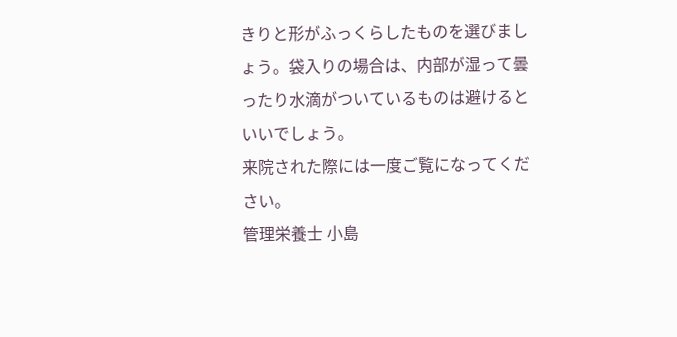きりと形がふっくらしたものを選びましょう。袋入りの場合は、内部が湿って曇ったり水滴がついているものは避けるといいでしょう。
来院された際には一度ご覧になってください。
管理栄養士 小島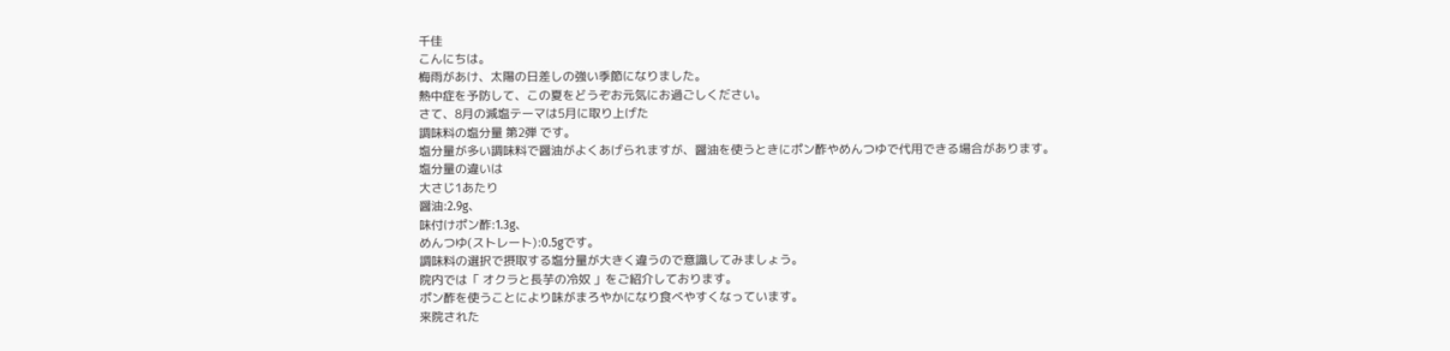千佳
こんにちは。
梅雨があけ、太陽の日差しの強い季節になりました。
熱中症を予防して、この夏をどうぞお元気にお過ごしください。
さて、8月の減塩テーマは5月に取り上げた
調味料の塩分量 第2弾 です。
塩分量が多い調味料で醤油がよくあげられますが、醤油を使うときにポン酢やめんつゆで代用できる場合があります。
塩分量の違いは
大さじ1あたり
醤油:2.9g、
味付けポン酢:1.3g、
めんつゆ(ストレート):0.5gです。
調味料の選択で摂取する塩分量が大きく違うので意識してみましょう。
院内では「 オクラと長芋の冷奴 」をご紹介しております。
ポン酢を使うことにより味がまろやかになり食べやすくなっています。
来院された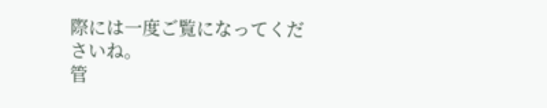際には一度ご覧になってくださいね。
管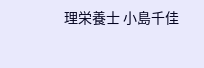理栄養士 小島千佳